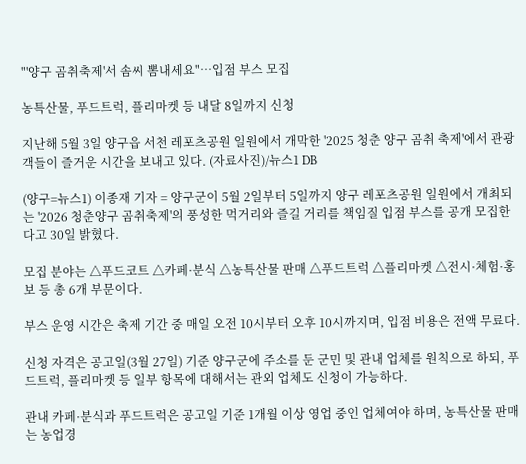"'양구 곰취축제'서 솜씨 뽐내세요"…입점 부스 모집

농특산물, 푸드트럭, 플리마켓 등 내달 8일까지 신청

지난해 5월 3일 양구읍 서천 레포츠공원 일원에서 개막한 '2025 청춘 양구 곰취 축제'에서 관광객들이 즐거운 시간을 보내고 있다. (자료사진)/뉴스1 DB

(양구=뉴스1) 이종재 기자 = 양구군이 5월 2일부터 5일까지 양구 레포츠공원 일원에서 개최되는 '2026 청춘양구 곰취축제'의 풍성한 먹거리와 즐길 거리를 책임질 입점 부스를 공개 모집한다고 30일 밝혔다.

모집 분야는 △푸드코트 △카페·분식 △농특산물 판매 △푸드트럭 △플리마켓 △전시·체험·홍보 등 총 6개 부문이다.

부스 운영 시간은 축제 기간 중 매일 오전 10시부터 오후 10시까지며, 입점 비용은 전액 무료다.

신청 자격은 공고일(3월 27일) 기준 양구군에 주소를 둔 군민 및 관내 업체를 원칙으로 하되, 푸드트럭, 플리마켓 등 일부 항목에 대해서는 관외 업체도 신청이 가능하다.

관내 카페·분식과 푸드트럭은 공고일 기준 1개월 이상 영업 중인 업체여야 하며, 농특산물 판매는 농업경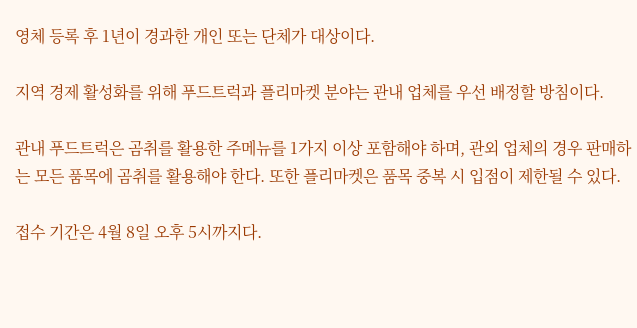영체 등록 후 1년이 경과한 개인 또는 단체가 대상이다.

지역 경제 활성화를 위해 푸드트럭과 플리마켓 분야는 관내 업체를 우선 배정할 방침이다.

관내 푸드트럭은 곰취를 활용한 주메뉴를 1가지 이상 포함해야 하며, 관외 업체의 경우 판매하는 모든 품목에 곰취를 활용해야 한다. 또한 플리마켓은 품목 중복 시 입점이 제한될 수 있다.

접수 기간은 4월 8일 오후 5시까지다.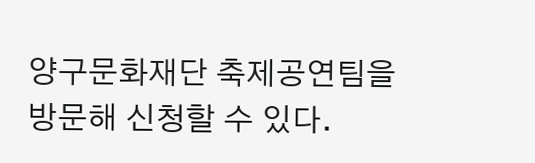양구문화재단 축제공연팀을 방문해 신청할 수 있다.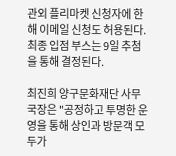관외 플리마켓 신청자에 한해 이메일 신청도 허용된다. 최종 입점 부스는 9일 추첨을 통해 결정된다.

최진희 양구문화재단 사무국장은 "공정하고 투명한 운영을 통해 상인과 방문객 모두가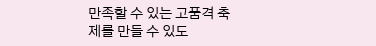만족할 수 있는 고품격 축제를 만들 수 있도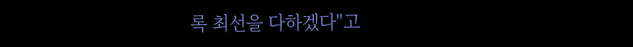록 최선을 다하겠다"고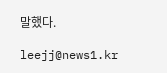말했다.

leejj@news1.kr